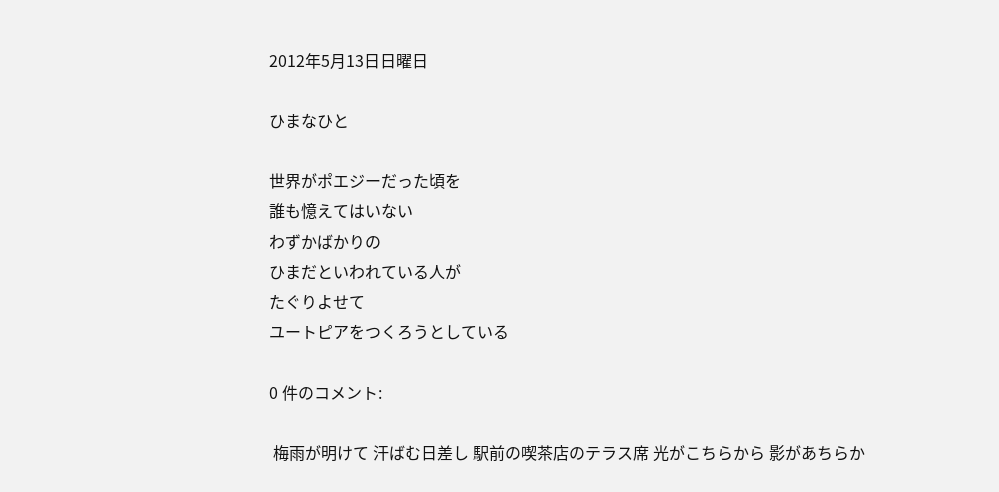2012年5月13日日曜日

ひまなひと

世界がポエジーだった頃を
誰も憶えてはいない
わずかばかりの
ひまだといわれている人が
たぐりよせて
ユートピアをつくろうとしている

0 件のコメント:

 梅雨が明けて 汗ばむ日差し 駅前の喫茶店のテラス席 光がこちらから 影があちらか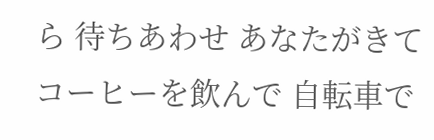ら 待ちあわせ あなたがきて コーヒーを飲んで 自転車で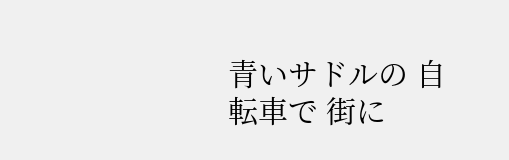青いサドルの 自転車で 街に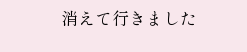消えて行きました